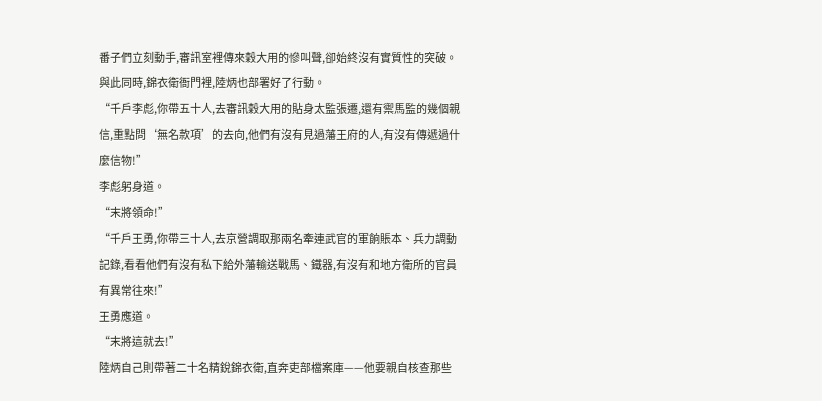番子們立刻動手,審訊室裡傳來穀大用的慘叫聲,卻始終沒有實質性的突破。
與此同時,錦衣衛衙門裡,陸炳也部署好了行動。
“千戶李彪,你帶五十人,去審訊穀大用的貼身太監張遷,還有禦馬監的幾個親信,重點問‘無名款項’的去向,他們有沒有見過藩王府的人,有沒有傳遞過什麼信物!”
李彪躬身道。
“末將領命!”
“千戶王勇,你帶三十人,去京營調取那兩名牽連武官的軍餉賬本、兵力調動記錄,看看他們有沒有私下給外藩輸送戰馬、鐵器,有沒有和地方衛所的官員有異常往來!”
王勇應道。
“末將這就去!”
陸炳自己則帶著二十名精銳錦衣衛,直奔吏部檔案庫——他要親自核查那些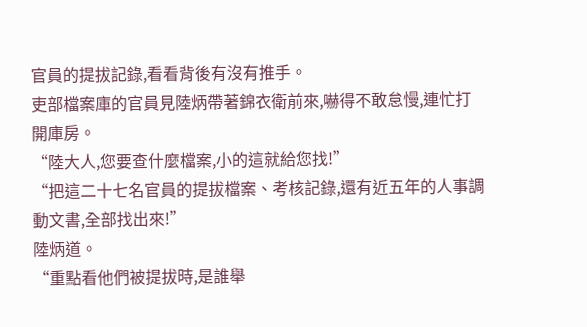官員的提拔記錄,看看背後有沒有推手。
吏部檔案庫的官員見陸炳帶著錦衣衛前來,嚇得不敢怠慢,連忙打開庫房。
“陸大人,您要查什麼檔案,小的這就給您找!”
“把這二十七名官員的提拔檔案、考核記錄,還有近五年的人事調動文書,全部找出來!”
陸炳道。
“重點看他們被提拔時,是誰舉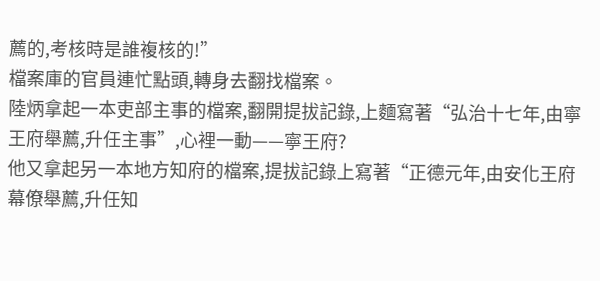薦的,考核時是誰複核的!”
檔案庫的官員連忙點頭,轉身去翻找檔案。
陸炳拿起一本吏部主事的檔案,翻開提拔記錄,上麵寫著“弘治十七年,由寧王府舉薦,升任主事”,心裡一動——寧王府?
他又拿起另一本地方知府的檔案,提拔記錄上寫著“正德元年,由安化王府幕僚舉薦,升任知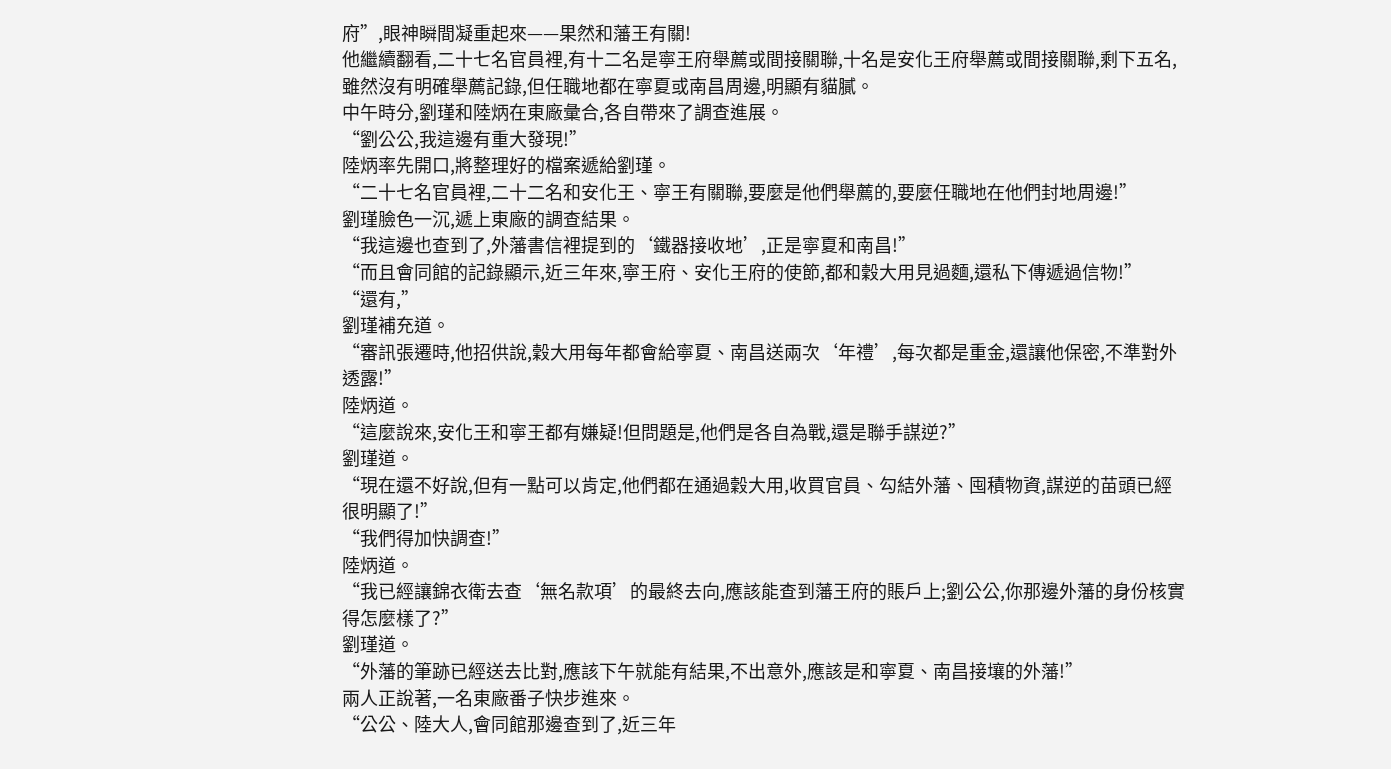府”,眼神瞬間凝重起來——果然和藩王有關!
他繼續翻看,二十七名官員裡,有十二名是寧王府舉薦或間接關聯,十名是安化王府舉薦或間接關聯,剩下五名,雖然沒有明確舉薦記錄,但任職地都在寧夏或南昌周邊,明顯有貓膩。
中午時分,劉瑾和陸炳在東廠彙合,各自帶來了調查進展。
“劉公公,我這邊有重大發現!”
陸炳率先開口,將整理好的檔案遞給劉瑾。
“二十七名官員裡,二十二名和安化王、寧王有關聯,要麼是他們舉薦的,要麼任職地在他們封地周邊!”
劉瑾臉色一沉,遞上東廠的調查結果。
“我這邊也查到了,外藩書信裡提到的‘鐵器接收地’,正是寧夏和南昌!”
“而且會同館的記錄顯示,近三年來,寧王府、安化王府的使節,都和穀大用見過麵,還私下傳遞過信物!”
“還有,”
劉瑾補充道。
“審訊張遷時,他招供說,穀大用每年都會給寧夏、南昌送兩次‘年禮’,每次都是重金,還讓他保密,不準對外透露!”
陸炳道。
“這麼說來,安化王和寧王都有嫌疑!但問題是,他們是各自為戰,還是聯手謀逆?”
劉瑾道。
“現在還不好說,但有一點可以肯定,他們都在通過穀大用,收買官員、勾結外藩、囤積物資,謀逆的苗頭已經很明顯了!”
“我們得加快調查!”
陸炳道。
“我已經讓錦衣衛去查‘無名款項’的最終去向,應該能查到藩王府的賬戶上;劉公公,你那邊外藩的身份核實得怎麼樣了?”
劉瑾道。
“外藩的筆跡已經送去比對,應該下午就能有結果,不出意外,應該是和寧夏、南昌接壤的外藩!”
兩人正說著,一名東廠番子快步進來。
“公公、陸大人,會同館那邊查到了,近三年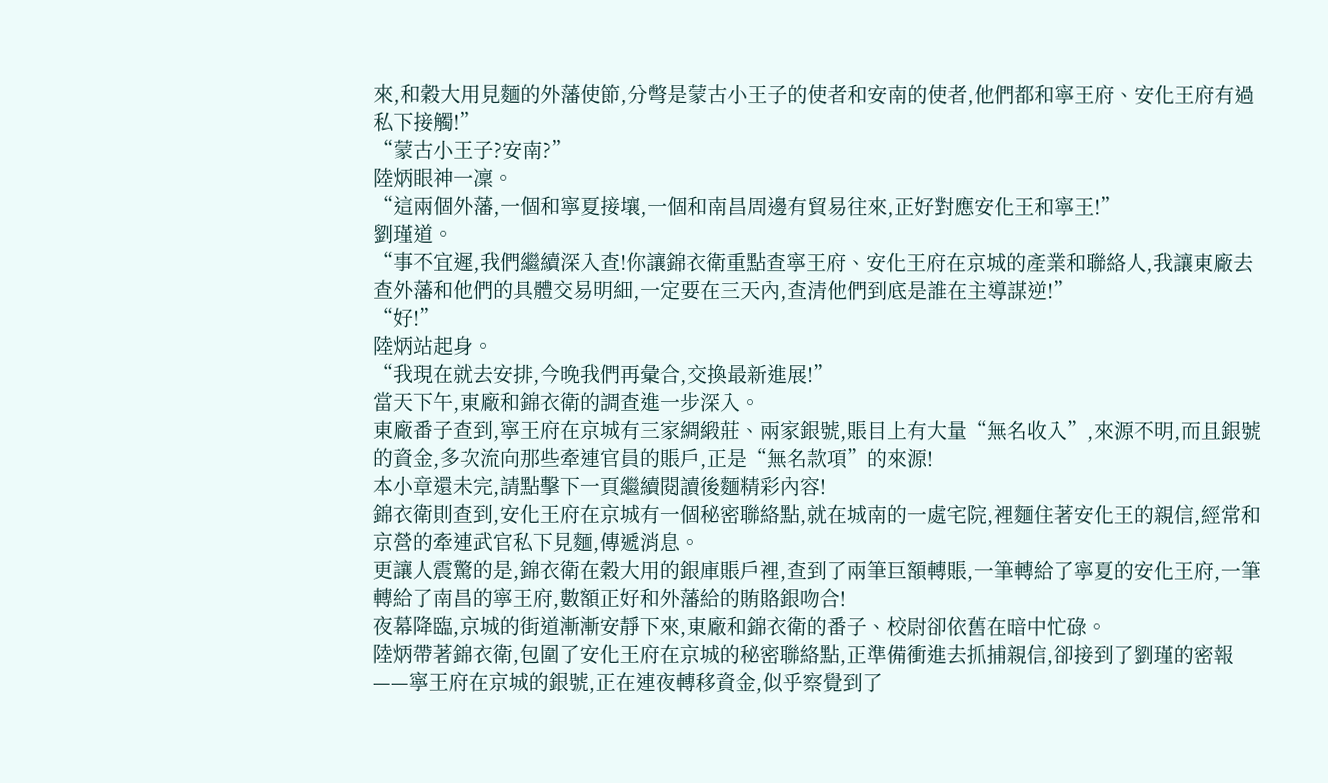來,和穀大用見麵的外藩使節,分彆是蒙古小王子的使者和安南的使者,他們都和寧王府、安化王府有過私下接觸!”
“蒙古小王子?安南?”
陸炳眼神一凜。
“這兩個外藩,一個和寧夏接壤,一個和南昌周邊有貿易往來,正好對應安化王和寧王!”
劉瑾道。
“事不宜遲,我們繼續深入查!你讓錦衣衛重點查寧王府、安化王府在京城的產業和聯絡人,我讓東廠去查外藩和他們的具體交易明細,一定要在三天內,查清他們到底是誰在主導謀逆!”
“好!”
陸炳站起身。
“我現在就去安排,今晚我們再彙合,交換最新進展!”
當天下午,東廠和錦衣衛的調查進一步深入。
東廠番子查到,寧王府在京城有三家綢緞莊、兩家銀號,賬目上有大量“無名收入”,來源不明,而且銀號的資金,多次流向那些牽連官員的賬戶,正是“無名款項”的來源!
本小章還未完,請點擊下一頁繼續閱讀後麵精彩內容!
錦衣衛則查到,安化王府在京城有一個秘密聯絡點,就在城南的一處宅院,裡麵住著安化王的親信,經常和京營的牽連武官私下見麵,傳遞消息。
更讓人震驚的是,錦衣衛在穀大用的銀庫賬戶裡,查到了兩筆巨額轉賬,一筆轉給了寧夏的安化王府,一筆轉給了南昌的寧王府,數額正好和外藩給的賄賂銀吻合!
夜幕降臨,京城的街道漸漸安靜下來,東廠和錦衣衛的番子、校尉卻依舊在暗中忙碌。
陸炳帶著錦衣衛,包圍了安化王府在京城的秘密聯絡點,正準備衝進去抓捕親信,卻接到了劉瑾的密報——寧王府在京城的銀號,正在連夜轉移資金,似乎察覺到了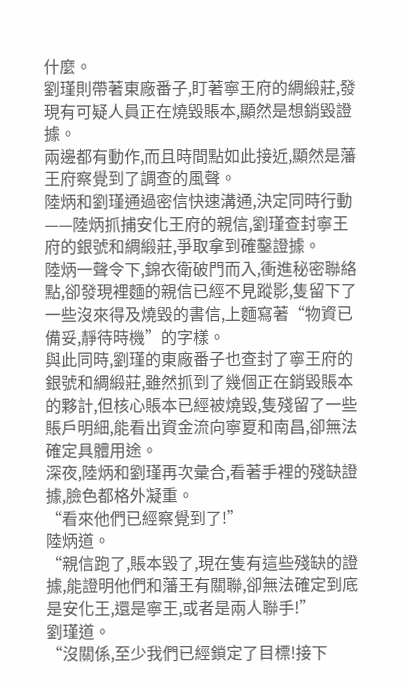什麼。
劉瑾則帶著東廠番子,盯著寧王府的綢緞莊,發現有可疑人員正在燒毀賬本,顯然是想銷毀證據。
兩邊都有動作,而且時間點如此接近,顯然是藩王府察覺到了調查的風聲。
陸炳和劉瑾通過密信快速溝通,決定同時行動——陸炳抓捕安化王府的親信,劉瑾查封寧王府的銀號和綢緞莊,爭取拿到確鑿證據。
陸炳一聲令下,錦衣衛破門而入,衝進秘密聯絡點,卻發現裡麵的親信已經不見蹤影,隻留下了一些沒來得及燒毀的書信,上麵寫著“物資已備妥,靜待時機”的字樣。
與此同時,劉瑾的東廠番子也查封了寧王府的銀號和綢緞莊,雖然抓到了幾個正在銷毀賬本的夥計,但核心賬本已經被燒毀,隻殘留了一些賬戶明細,能看出資金流向寧夏和南昌,卻無法確定具體用途。
深夜,陸炳和劉瑾再次彙合,看著手裡的殘缺證據,臉色都格外凝重。
“看來他們已經察覺到了!”
陸炳道。
“親信跑了,賬本毀了,現在隻有這些殘缺的證據,能證明他們和藩王有關聯,卻無法確定到底是安化王,還是寧王,或者是兩人聯手!”
劉瑾道。
“沒關係,至少我們已經鎖定了目標!接下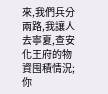來,我們兵分兩路,我讓人去寧夏,查安化王府的物資囤積情況;你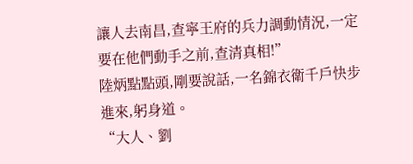讓人去南昌,查寧王府的兵力調動情況,一定要在他們動手之前,查清真相!”
陸炳點點頭,剛要說話,一名錦衣衛千戶快步進來,躬身道。
“大人、劉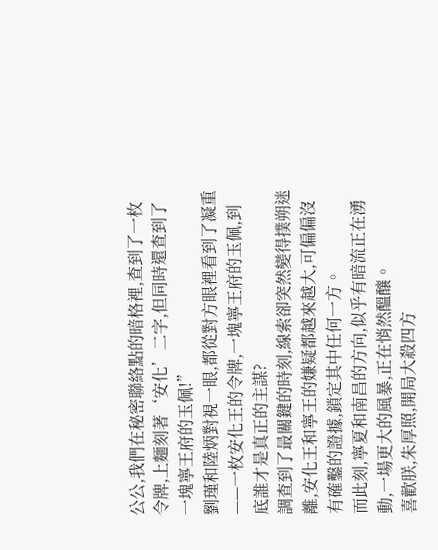公公,我們在秘密聯絡點的暗格裡,查到了一枚令牌,上麵刻著‘安化’二字,但同時還查到了一塊寧王府的玉佩!”
劉瑾和陸炳對視一眼,都從對方眼裡看到了凝重——一枚安化王的令牌,一塊寧王府的玉佩,到底誰才是真正的主謀?
調查到了最關鍵的時刻,線索卻突然變得撲朔迷離,安化王和寧王的嫌疑都越來越大,可偏偏沒有確鑿的證據,鎖定其中任何一方。
而此刻,寧夏和南昌的方向,似乎有暗流正在湧動,一場更大的風暴,正在悄然醞釀。
喜歡朕,朱厚照,開局大殺四方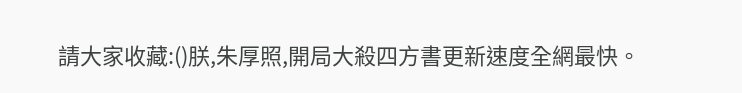請大家收藏:()朕,朱厚照,開局大殺四方書更新速度全網最快。